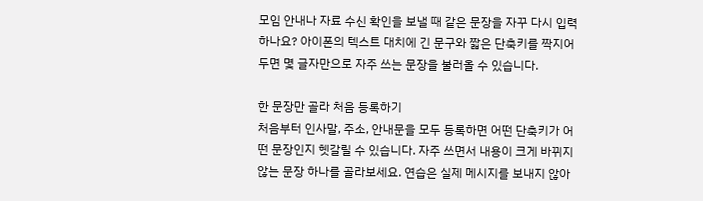모임 안내나 자료 수신 확인을 보낼 때 같은 문장을 자꾸 다시 입력하나요? 아이폰의 텍스트 대치에 긴 문구와 짧은 단축키를 짝지어두면 몇 글자만으로 자주 쓰는 문장을 불러올 수 있습니다.

한 문장만 골라 처음 등록하기
처음부터 인사말, 주소, 안내문을 모두 등록하면 어떤 단축키가 어떤 문장인지 헷갈릴 수 있습니다. 자주 쓰면서 내용이 크게 바뀌지 않는 문장 하나를 골라보세요. 연습은 실제 메시지를 보내지 않아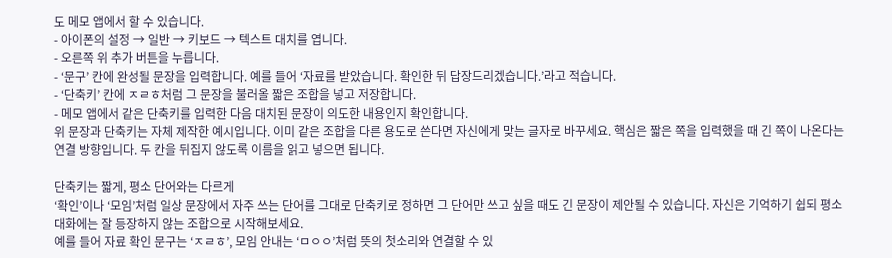도 메모 앱에서 할 수 있습니다.
- 아이폰의 설정 → 일반 → 키보드 → 텍스트 대치를 엽니다.
- 오른쪽 위 추가 버튼을 누릅니다.
- ‘문구’ 칸에 완성될 문장을 입력합니다. 예를 들어 ‘자료를 받았습니다. 확인한 뒤 답장드리겠습니다.’라고 적습니다.
- ‘단축키’ 칸에 ㅈㄹㅎ처럼 그 문장을 불러올 짧은 조합을 넣고 저장합니다.
- 메모 앱에서 같은 단축키를 입력한 다음 대치된 문장이 의도한 내용인지 확인합니다.
위 문장과 단축키는 자체 제작한 예시입니다. 이미 같은 조합을 다른 용도로 쓴다면 자신에게 맞는 글자로 바꾸세요. 핵심은 짧은 쪽을 입력했을 때 긴 쪽이 나온다는 연결 방향입니다. 두 칸을 뒤집지 않도록 이름을 읽고 넣으면 됩니다.

단축키는 짧게, 평소 단어와는 다르게
‘확인’이나 ‘모임’처럼 일상 문장에서 자주 쓰는 단어를 그대로 단축키로 정하면 그 단어만 쓰고 싶을 때도 긴 문장이 제안될 수 있습니다. 자신은 기억하기 쉽되 평소 대화에는 잘 등장하지 않는 조합으로 시작해보세요.
예를 들어 자료 확인 문구는 ‘ㅈㄹㅎ’, 모임 안내는 ‘ㅁㅇㅇ’처럼 뜻의 첫소리와 연결할 수 있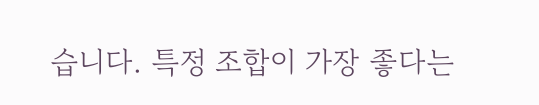습니다. 특정 조합이 가장 좋다는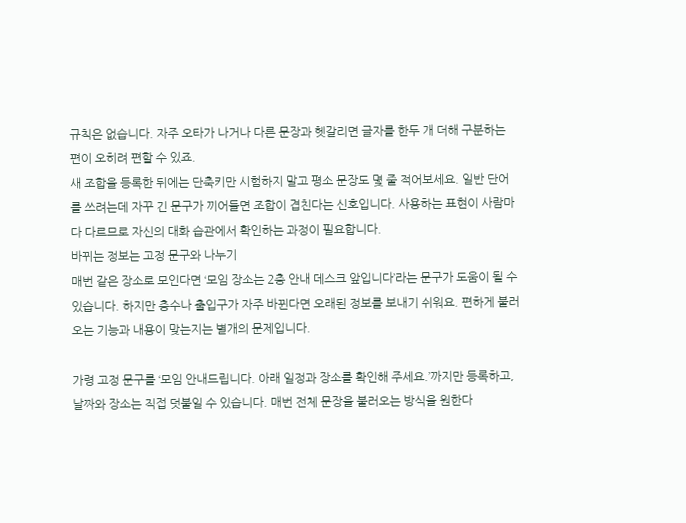규칙은 없습니다. 자주 오타가 나거나 다른 문장과 헷갈리면 글자를 한두 개 더해 구분하는 편이 오히려 편할 수 있죠.
새 조합을 등록한 뒤에는 단축키만 시험하지 말고 평소 문장도 몇 줄 적어보세요. 일반 단어를 쓰려는데 자꾸 긴 문구가 끼어들면 조합이 겹친다는 신호입니다. 사용하는 표현이 사람마다 다르므로 자신의 대화 습관에서 확인하는 과정이 필요합니다.
바뀌는 정보는 고정 문구와 나누기
매번 같은 장소로 모인다면 ‘모임 장소는 2층 안내 데스크 앞입니다’라는 문구가 도움이 될 수 있습니다. 하지만 층수나 출입구가 자주 바뀐다면 오래된 정보를 보내기 쉬워요. 편하게 불러오는 기능과 내용이 맞는지는 별개의 문제입니다.

가령 고정 문구를 ‘모임 안내드립니다. 아래 일정과 장소를 확인해 주세요.’까지만 등록하고, 날짜와 장소는 직접 덧붙일 수 있습니다. 매번 전체 문장을 불러오는 방식을 원한다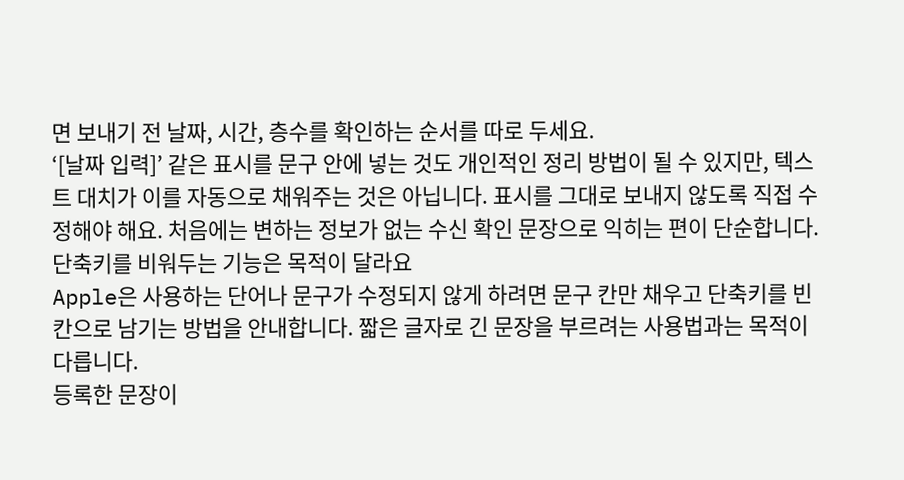면 보내기 전 날짜, 시간, 층수를 확인하는 순서를 따로 두세요.
‘[날짜 입력]’ 같은 표시를 문구 안에 넣는 것도 개인적인 정리 방법이 될 수 있지만, 텍스트 대치가 이를 자동으로 채워주는 것은 아닙니다. 표시를 그대로 보내지 않도록 직접 수정해야 해요. 처음에는 변하는 정보가 없는 수신 확인 문장으로 익히는 편이 단순합니다.
단축키를 비워두는 기능은 목적이 달라요
Apple은 사용하는 단어나 문구가 수정되지 않게 하려면 문구 칸만 채우고 단축키를 빈칸으로 남기는 방법을 안내합니다. 짧은 글자로 긴 문장을 부르려는 사용법과는 목적이 다릅니다.
등록한 문장이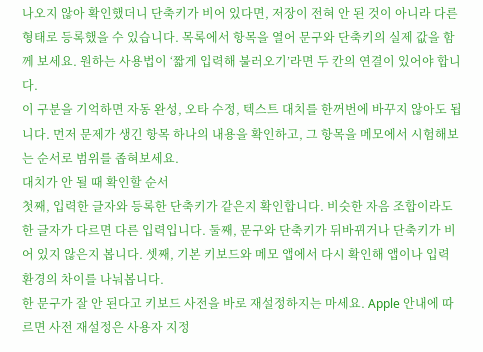나오지 않아 확인했더니 단축키가 비어 있다면, 저장이 전혀 안 된 것이 아니라 다른 형태로 등록했을 수 있습니다. 목록에서 항목을 열어 문구와 단축키의 실제 값을 함께 보세요. 원하는 사용법이 ‘짧게 입력해 불러오기’라면 두 칸의 연결이 있어야 합니다.
이 구분을 기억하면 자동 완성, 오타 수정, 텍스트 대치를 한꺼번에 바꾸지 않아도 됩니다. 먼저 문제가 생긴 항목 하나의 내용을 확인하고, 그 항목을 메모에서 시험해보는 순서로 범위를 좁혀보세요.
대치가 안 될 때 확인할 순서
첫째, 입력한 글자와 등록한 단축키가 같은지 확인합니다. 비슷한 자음 조합이라도 한 글자가 다르면 다른 입력입니다. 둘째, 문구와 단축키가 뒤바뀌거나 단축키가 비어 있지 않은지 봅니다. 셋째, 기본 키보드와 메모 앱에서 다시 확인해 앱이나 입력 환경의 차이를 나눠봅니다.
한 문구가 잘 안 된다고 키보드 사전을 바로 재설정하지는 마세요. Apple 안내에 따르면 사전 재설정은 사용자 지정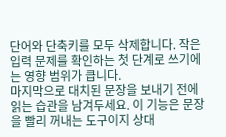단어와 단축키를 모두 삭제합니다. 작은 입력 문제를 확인하는 첫 단계로 쓰기에는 영향 범위가 큽니다.
마지막으로 대치된 문장을 보내기 전에 읽는 습관을 남겨두세요. 이 기능은 문장을 빨리 꺼내는 도구이지 상대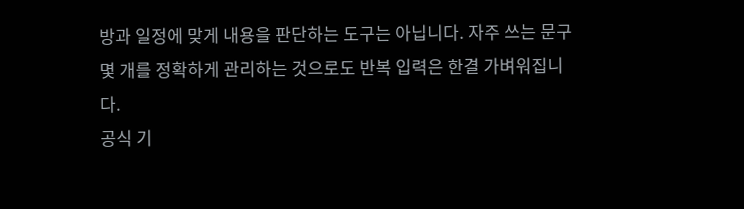방과 일정에 맞게 내용을 판단하는 도구는 아닙니다. 자주 쓰는 문구 몇 개를 정확하게 관리하는 것으로도 반복 입력은 한결 가벼워집니다.
공식 기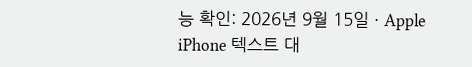능 확인: 2026년 9월 15일 · Apple iPhone 텍스트 대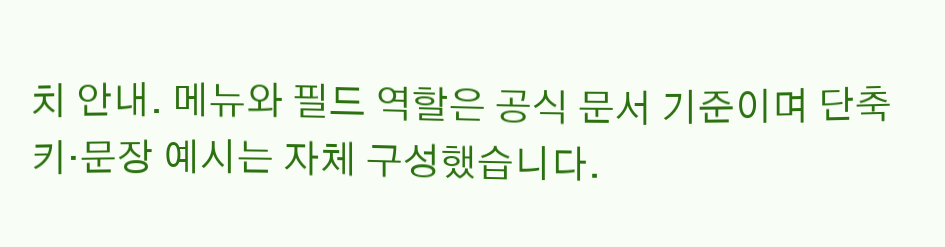치 안내. 메뉴와 필드 역할은 공식 문서 기준이며 단축키·문장 예시는 자체 구성했습니다.